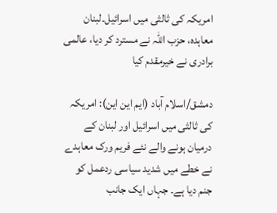امریکہ کی ثالثی میں اسرائیل۔لبنان معاہدہ، حزب اللہ نے مسترد کر دیا، عالمی برادری نے خیرمقدم کیا

دمشق/اسلام آباد (ایم این این): امریکہ کی ثالثی میں اسرائیل اور لبنان کے درمیان ہونے والے نئے فریم ورک معاہدے نے خطے میں شدید سیاسی ردعمل کو جنم دیا ہے۔ جہاں ایک جانب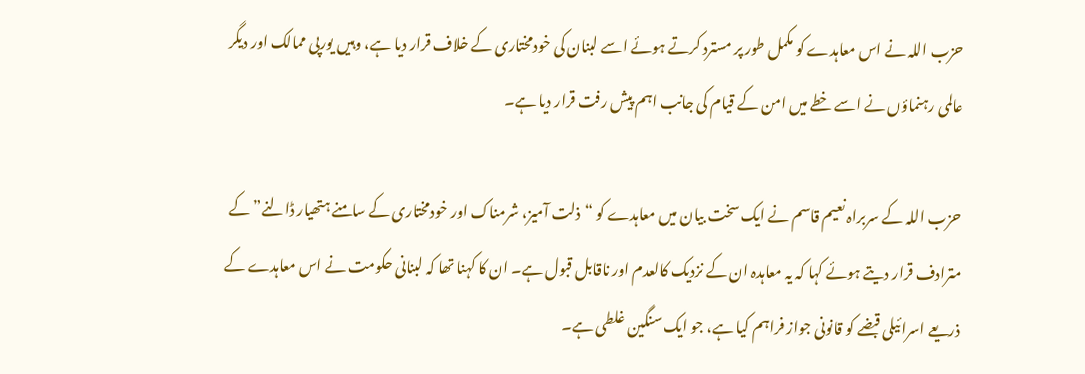حزب اللہ نے اس معاہدے کو مکمل طور پر مسترد کرتے ہوئے اسے لبنان کی خودمختاری کے خلاف قرار دیا ہے، وہیں یورپی ممالک اور دیگر عالمی رہنماؤں نے اسے خطے میں امن کے قیام کی جانب اہم پیش رفت قرار دیا ہے۔

حزب اللہ کے سربراہ نعیم قاسم نے ایک سخت بیان میں معاہدے کو “ذلت آمیز، شرمناک اور خودمختاری کے سامنے ہتھیار ڈالنے” کے مترادف قرار دیتے ہوئے کہا کہ یہ معاہدہ ان کے نزدیک کالعدم اور ناقابل قبول ہے۔ ان کا کہنا تھا کہ لبنانی حکومت نے اس معاہدے کے ذریعے اسرائیلی قبضے کو قانونی جواز فراہم کیا ہے، جو ایک سنگین غلطی ہے۔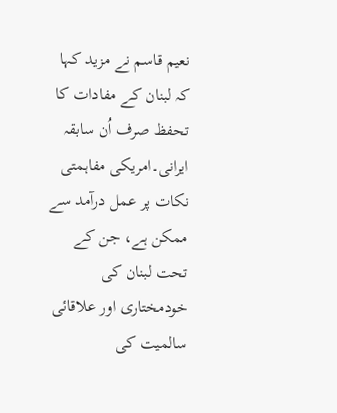نعیم قاسم نے مزید کہا کہ لبنان کے مفادات کا تحفظ صرف اُن سابقہ ایرانی۔امریکی مفاہمتی نکات پر عمل درآمد سے ممکن ہے، جن کے تحت لبنان کی خودمختاری اور علاقائی سالمیت کی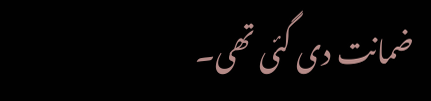ضمانت دی گئی تھی۔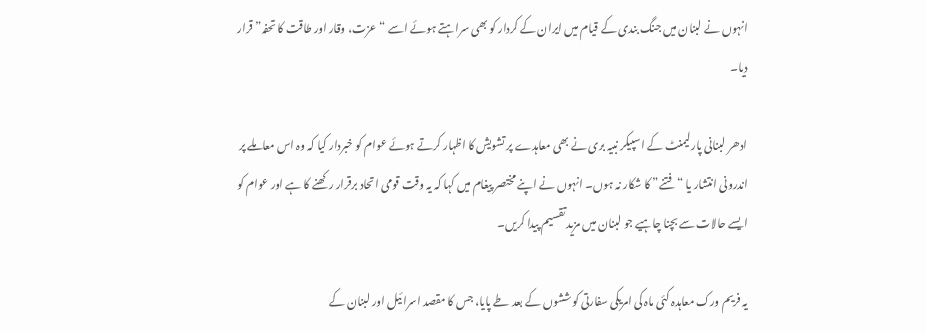انہوں نے لبنان میں جنگ بندی کے قیام میں ایران کے کردار کو بھی سراہتے ہوئے اسے “عزت، وقار اور طاقت کا تحفہ” قرار دیا۔

ادھر لبنانی پارلیمنٹ کے اسپیکر نبیہ بری نے بھی معاہدے پر تشویش کا اظہار کرتے ہوئے عوام کو خبردار کیا کہ وہ اس معاملے پر اندرونی انتشار یا “فتنے” کا شکار نہ ہوں۔ انہوں نے اپنے مختصر پیغام میں کہا کہ یہ وقت قومی اتحاد برقرار رکھنے کا ہے اور عوام کو ایسے حالات سے بچنا چاہیے جو لبنان میں مزید تقسیم پیدا کریں۔

یہ فریم ورک معاہدہ کئی ماہ کی امریکی سفارتی کوششوں کے بعد طے پایا، جس کا مقصد اسرائیل اور لبنان کے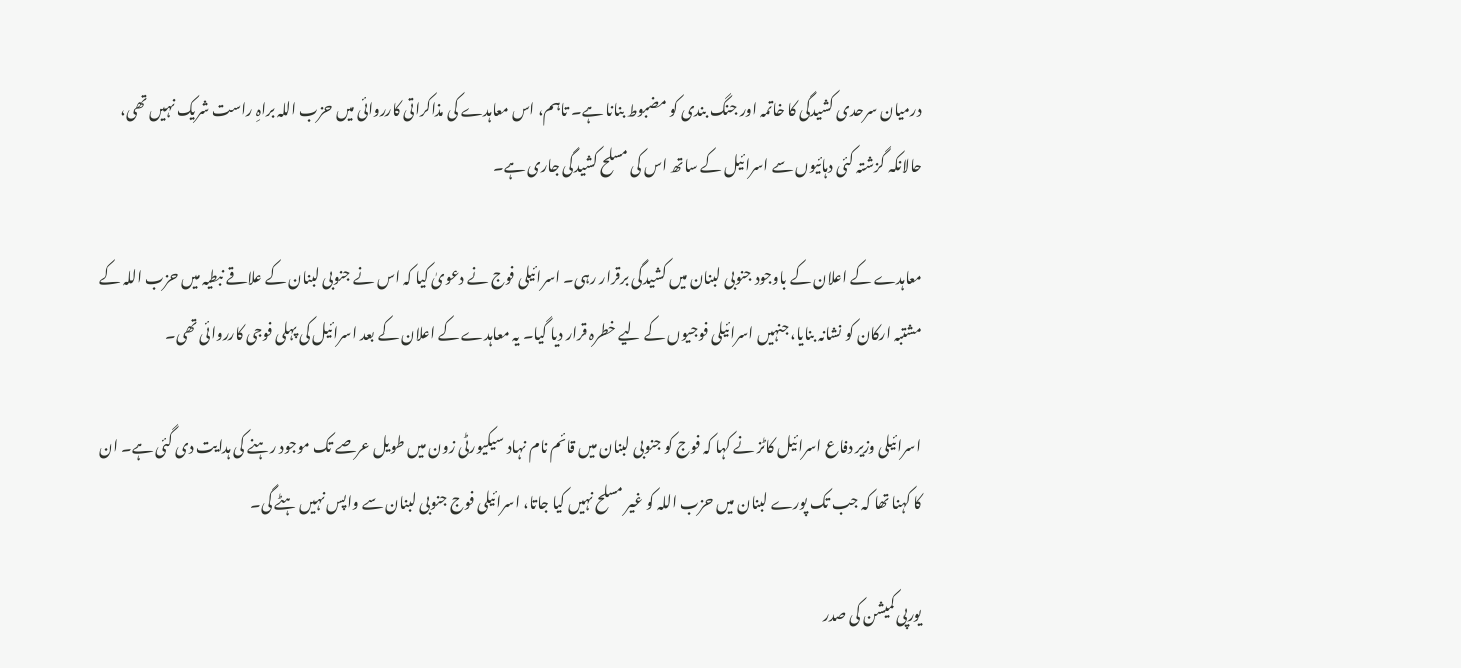درمیان سرحدی کشیدگی کا خاتمہ اور جنگ بندی کو مضبوط بنانا ہے۔ تاہم، اس معاہدے کی مذاکراتی کارروائی میں حزب اللہ براہِ راست شریک نہیں تھی، حالانکہ گزشتہ کئی دہائیوں سے اسرائیل کے ساتھ اس کی مسلح کشیدگی جاری ہے۔

معاہدے کے اعلان کے باوجود جنوبی لبنان میں کشیدگی برقرار رہی۔ اسرائیلی فوج نے دعویٰ کیا کہ اس نے جنوبی لبنان کے علاقے نبطیہ میں حزب اللہ کے مشتبہ ارکان کو نشانہ بنایا، جنہیں اسرائیلی فوجیوں کے لیے خطرہ قرار دیا گیا۔ یہ معاہدے کے اعلان کے بعد اسرائیل کی پہلی فوجی کارروائی تھی۔

اسرائیلی وزیر دفاع اسرائیل کاٹز نے کہا کہ فوج کو جنوبی لبنان میں قائم نام نہاد سیکیورٹی زون میں طویل عرصے تک موجود رہنے کی ہدایت دی گئی ہے۔ ان کا کہنا تھا کہ جب تک پورے لبنان میں حزب اللہ کو غیر مسلح نہیں کیا جاتا، اسرائیلی فوج جنوبی لبنان سے واپس نہیں ہٹے گی۔

یورپی کمیشن کی صدر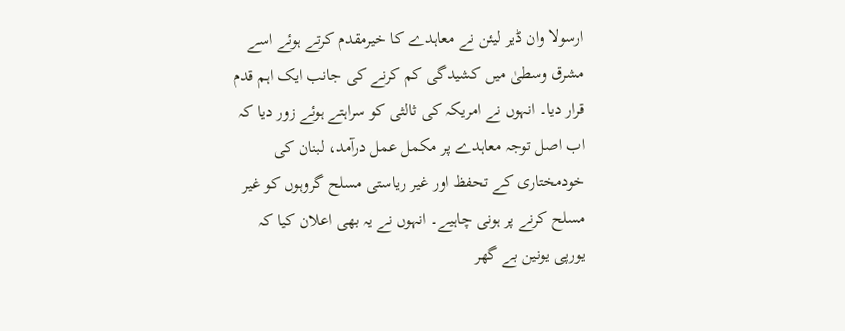ارسولا وان ڈیر لیئن نے معاہدے کا خیرمقدم کرتے ہوئے اسے مشرق وسطیٰ میں کشیدگی کم کرنے کی جانب ایک اہم قدم قرار دیا۔ انہوں نے امریکہ کی ثالثی کو سراہتے ہوئے زور دیا کہ اب اصل توجہ معاہدے پر مکمل عمل درآمد، لبنان کی خودمختاری کے تحفظ اور غیر ریاستی مسلح گروہوں کو غیر مسلح کرنے پر ہونی چاہیے۔ انہوں نے یہ بھی اعلان کیا کہ یورپی یونین بے گھر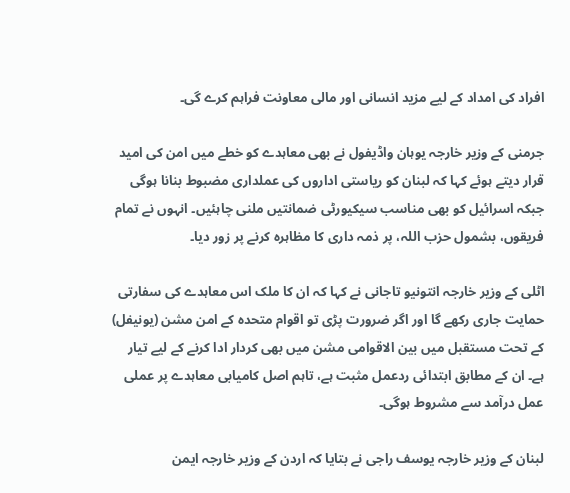افراد کی امداد کے لیے مزید انسانی اور مالی معاونت فراہم کرے گی۔

جرمنی کے وزیر خارجہ یوہان واڈیفول نے بھی معاہدے کو خطے میں امن کی امید قرار دیتے ہوئے کہا کہ لبنان کو ریاستی اداروں کی عملداری مضبوط بنانا ہوگی جبکہ اسرائیل کو بھی مناسب سیکیورٹی ضمانتیں ملنی چاہئیں۔ انہوں نے تمام فریقوں، بشمول حزب اللہ، پر ذمہ داری کا مظاہرہ کرنے پر زور دیا۔

اٹلی کے وزیر خارجہ انتونیو تاجانی نے کہا کہ ان کا ملک اس معاہدے کی سفارتی حمایت جاری رکھے گا اور اگر ضرورت پڑی تو اقوام متحدہ کے امن مشن (یونیفل) کے تحت مستقبل میں بین الاقوامی مشن میں بھی کردار ادا کرنے کے لیے تیار ہے۔ ان کے مطابق ابتدائی ردعمل مثبت ہے، تاہم اصل کامیابی معاہدے پر عملی عمل درآمد سے مشروط ہوگی۔

لبنان کے وزیر خارجہ یوسف راجی نے بتایا کہ اردن کے وزیر خارجہ ایمن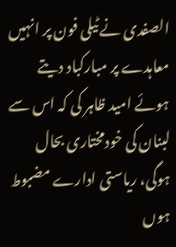الصفدی نے ٹیلی فون پر انہیں معاہدے پر مبارکباد دیتے ہوئے امید ظاہر کی کہ اس سے لبنان کی خودمختاری بحال ہوگی، ریاستی ادارے مضبوط ہوں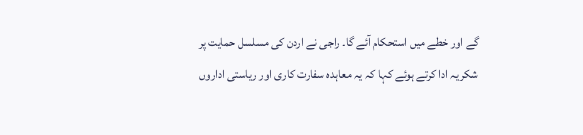گے اور خطے میں استحکام آئے گا۔ راجی نے اردن کی مسلسل حمایت پر شکریہ ادا کرتے ہوئے کہا کہ یہ معاہدہ سفارت کاری اور ریاستی اداروں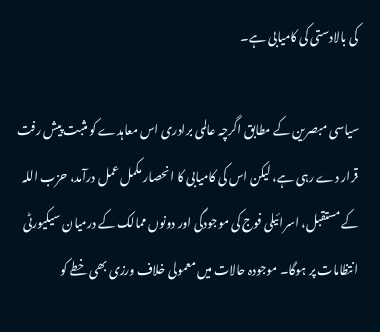کی بالادستی کی کامیابی ہے۔

سیاسی مبصرین کے مطابق اگرچہ عالمی برادری اس معاہدے کو مثبت پیش رفت قرار دے رہی ہے، لیکن اس کی کامیابی کا انحصار مکمل عمل درآمد، حزب اللہ کے مستقبل، اسرائیلی فوج کی موجودگی اور دونوں ممالک کے درمیان سیکیورٹی انتظامات پر ہوگا۔ موجودہ حالات میں معمولی خلاف ورزی بھی خطے کو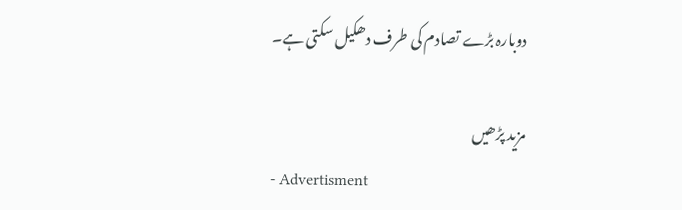دوبارہ بڑے تصادم کی طرف دھکیل سکتی ہے۔

مزید پڑھیں
- Advertisment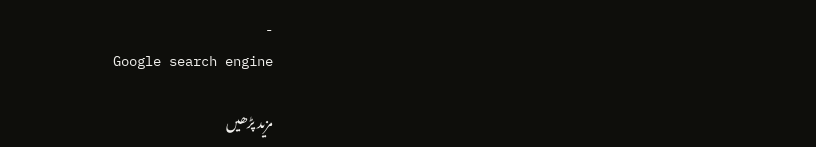-
Google search engine

مزید پڑھیں